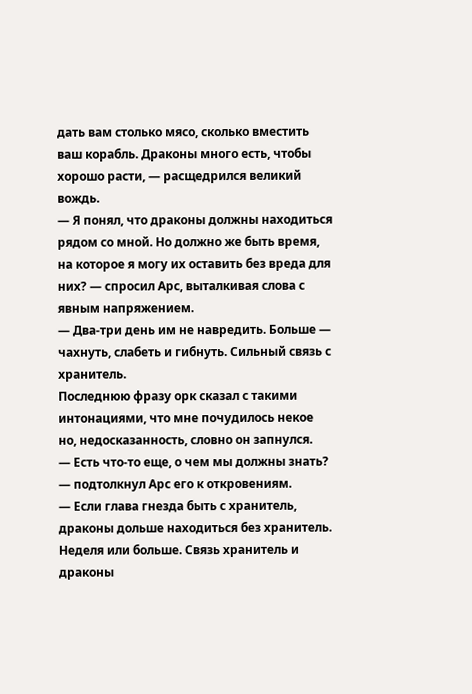дать вам столько мясо, сколько вместить ваш корабль. Драконы много есть, чтобы хорошо расти, — расщедрился великий вождь.
— Я понял, что драконы должны находиться рядом со мной. Но должно же быть время, на которое я могу их оставить без вреда для них? — спросил Арс, выталкивая слова с явным напряжением.
— Два-три день им не навредить. Больше — чахнуть, слабеть и гибнуть. Сильный связь с хранитель.
Последнюю фразу орк сказал с такими интонациями, что мне почудилось некое но, недосказанность, словно он запнулся.
— Есть что-то еще, о чем мы должны знать? — подтолкнул Арс его к откровениям.
— Если глава гнезда быть с хранитель, драконы дольше находиться без хранитель. Неделя или больше. Связь хранитель и драконы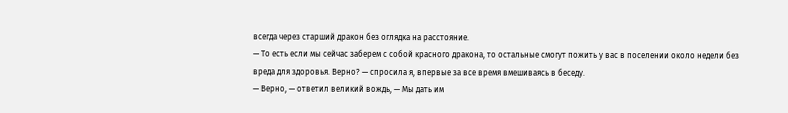всегда через старший дракон без оглядка на расстояние.
— То есть если мы сейчас заберем с собой красного дракона, то остальные смогут пожить у вас в поселении около недели без вреда для здоровья. Верно? — спросила я, впервые за все время вмешиваясь в беседу.
— Верно, — ответил великий вождь, — Мы дать им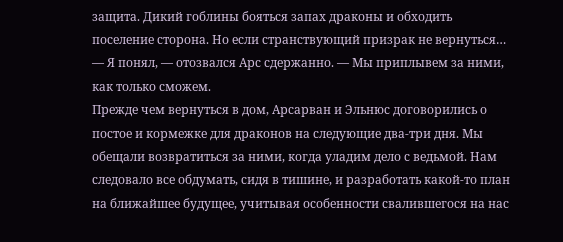защита. Дикий гоблины бояться запах драконы и обходить поселение сторона. Но если странствующий призрак не вернуться…
— Я понял, — отозвался Арс сдержанно. — Мы приплывем за ними, как только сможем.
Прежде чем вернуться в дом, Арсарван и Эльнюс договорились о постое и кормежке для драконов на следующие два-три дня. Мы обещали возвратиться за ними, когда уладим дело с ведьмой. Нам следовало все обдумать, сидя в тишине, и разработать какой-то план на ближайшее будущее, учитывая особенности свалившегося на нас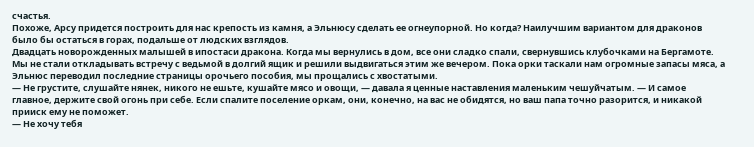счастья.
Похоже, Арсу придется построить для нас крепость из камня, а Эльнюсу сделать ее огнеупорной. Но когда? Наилучшим вариантом для драконов было бы остаться в горах, подальше от людских взглядов.
Двадцать новорожденных малышей в ипостаси дракона. Когда мы вернулись в дом, все они сладко спали, свернувшись клубочками на Бергамоте.
Мы не стали откладывать встречу с ведьмой в долгий ящик и решили выдвигаться этим же вечером. Пока орки таскали нам огромные запасы мяса, а Эльнюс переводил последние страницы орочьего пособия, мы прощались с хвостатыми.
— Не грустите, слушайте нянек, никого не ешьте, кушайте мясо и овощи, — давала я ценные наставления маленьким чешуйчатым. — И самое главное, держите свой огонь при себе. Если спалите поселение оркам, они, конечно, на вас не обидятся, но ваш папа точно разорится, и никакой прииск ему не поможет.
— Не хочу тебя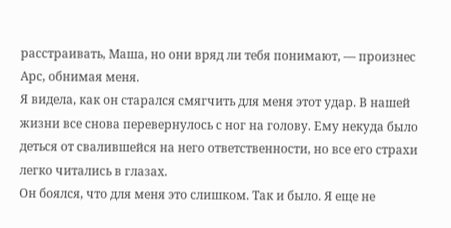расстраивать, Маша, но они вряд ли тебя понимают, — произнес Арс, обнимая меня.
Я видела, как он старался смягчить для меня этот удар. В нашей жизни все снова перевернулось с ног на голову. Ему некуда было деться от свалившейся на него ответственности, но все его страхи легко читались в глазах.
Он боялся, что для меня это слишком. Так и было. Я еще не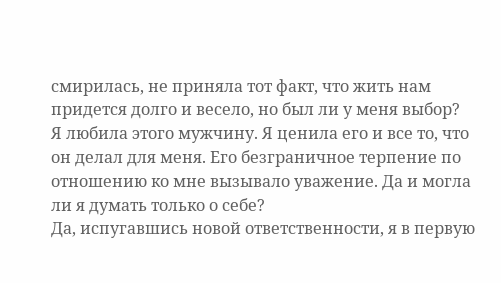смирилась, не приняла тот факт, что жить нам придется долго и весело, но был ли у меня выбор?
Я любила этого мужчину. Я ценила его и все то, что он делал для меня. Его безграничное терпение по отношению ко мне вызывало уважение. Да и могла ли я думать только о себе?
Да, испугавшись новой ответственности, я в первую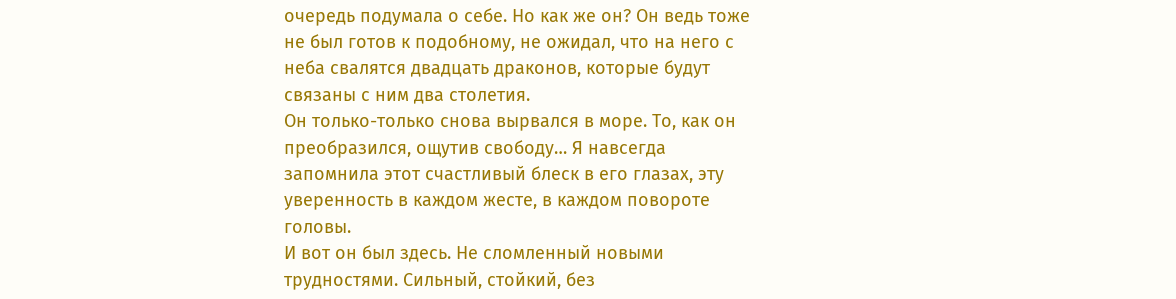очередь подумала о себе. Но как же он? Он ведь тоже не был готов к подобному, не ожидал, что на него с неба свалятся двадцать драконов, которые будут связаны с ним два столетия.
Он только-только снова вырвался в море. То, как он преобразился, ощутив свободу… Я навсегда запомнила этот счастливый блеск в его глазах, эту уверенность в каждом жесте, в каждом повороте головы.
И вот он был здесь. Не сломленный новыми трудностями. Сильный, стойкий, без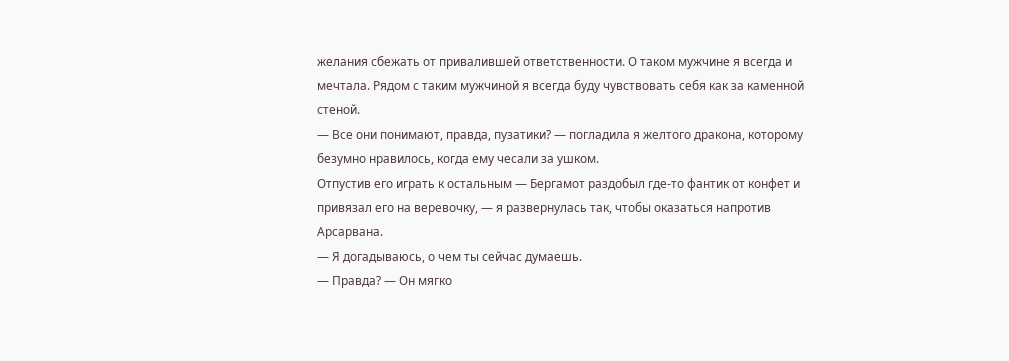желания сбежать от привалившей ответственности. О таком мужчине я всегда и мечтала. Рядом с таким мужчиной я всегда буду чувствовать себя как за каменной стеной.
— Все они понимают, правда, пузатики? — погладила я желтого дракона, которому безумно нравилось, когда ему чесали за ушком.
Отпустив его играть к остальным — Бергамот раздобыл где-то фантик от конфет и привязал его на веревочку, — я развернулась так, чтобы оказаться напротив Арсарвана.
— Я догадываюсь, о чем ты сейчас думаешь.
— Правда? — Он мягко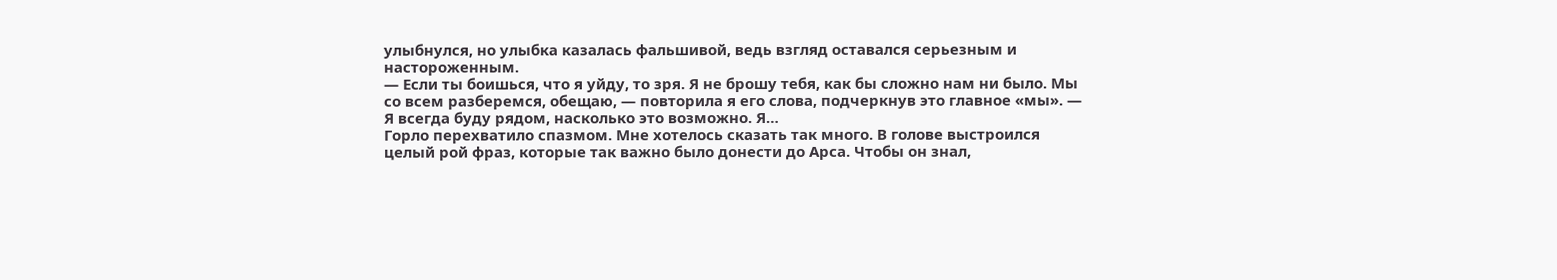улыбнулся, но улыбка казалась фальшивой, ведь взгляд оставался серьезным и настороженным.
— Если ты боишься, что я уйду, то зря. Я не брошу тебя, как бы сложно нам ни было. Мы со всем разберемся, обещаю, — повторила я его слова, подчеркнув это главное «мы». — Я всегда буду рядом, насколько это возможно. Я…
Горло перехватило спазмом. Мне хотелось сказать так много. В голове выстроился целый рой фраз, которые так важно было донести до Арса. Чтобы он знал,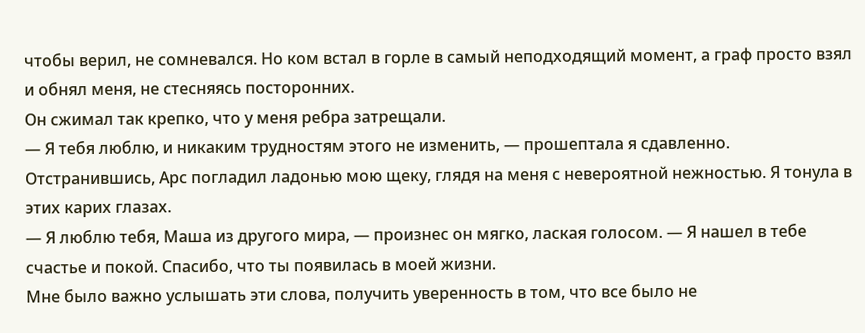чтобы верил, не сомневался. Но ком встал в горле в самый неподходящий момент, а граф просто взял и обнял меня, не стесняясь посторонних.
Он сжимал так крепко, что у меня ребра затрещали.
— Я тебя люблю, и никаким трудностям этого не изменить, — прошептала я сдавленно.
Отстранившись, Арс погладил ладонью мою щеку, глядя на меня с невероятной нежностью. Я тонула в этих карих глазах.
— Я люблю тебя, Маша из другого мира, — произнес он мягко, лаская голосом. — Я нашел в тебе счастье и покой. Спасибо, что ты появилась в моей жизни.
Мне было важно услышать эти слова, получить уверенность в том, что все было не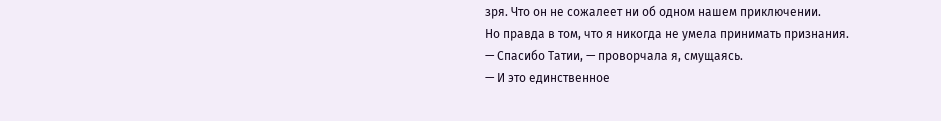зря. Что он не сожалеет ни об одном нашем приключении.
Но правда в том, что я никогда не умела принимать признания.
— Спасибо Татии, — проворчала я, смущаясь.
— И это единственное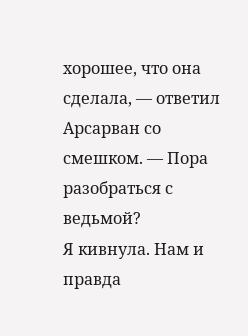хорошее, что она сделала, — ответил Арсарван со смешком. — Пора разобраться с ведьмой?
Я кивнула. Нам и правда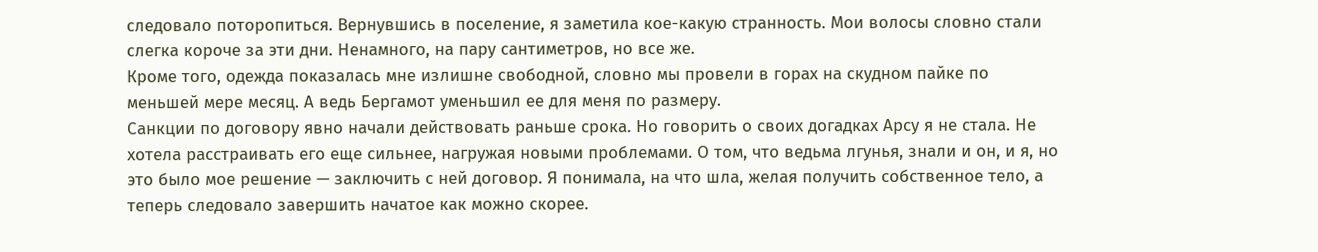следовало поторопиться. Вернувшись в поселение, я заметила кое-какую странность. Мои волосы словно стали слегка короче за эти дни. Ненамного, на пару сантиметров, но все же.
Кроме того, одежда показалась мне излишне свободной, словно мы провели в горах на скудном пайке по меньшей мере месяц. А ведь Бергамот уменьшил ее для меня по размеру.
Санкции по договору явно начали действовать раньше срока. Но говорить о своих догадках Арсу я не стала. Не хотела расстраивать его еще сильнее, нагружая новыми проблемами. О том, что ведьма лгунья, знали и он, и я, но это было мое решение — заключить с ней договор. Я понимала, на что шла, желая получить собственное тело, а теперь следовало завершить начатое как можно скорее.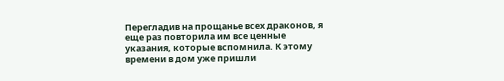Перегладив на прощанье всех драконов, я еще раз повторила им все ценные указания, которые вспомнила. К этому времени в дом уже пришли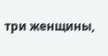три женщины,